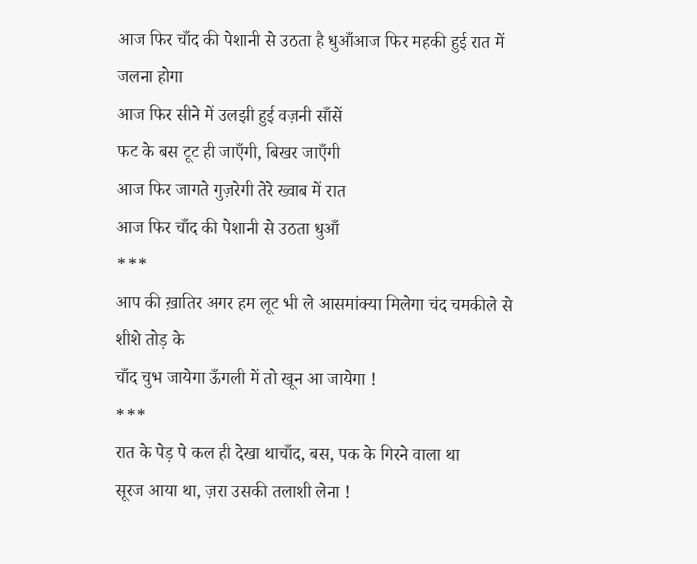आज फिर चाँद की पेशानी से उठता है धुआँआज फिर महकी हुई रात में जलना होगा
आज फिर सीने में उलझी हुई वज़नी साँसें
फट के बस टूट ही जाएँगी, बिखर जाएँगी
आज फिर जागते गुज़रेगी तेरे ख्वाब में रात
आज फिर चाँद की पेशानी से उठता धुआँ
***
आप की ख़ातिर अगर हम लूट भी ले आसमांक्या मिलेगा चंद चमकीले से शीशे तोड़ के
चाँद चुभ जायेगा ऊँगली में तो खून आ जायेगा !
***
रात के पेड़ पे कल ही देखा थाचाँद, बस, पक के गिरने वाला था
सूरज आया था, ज़रा उसकी तलाशी लेना !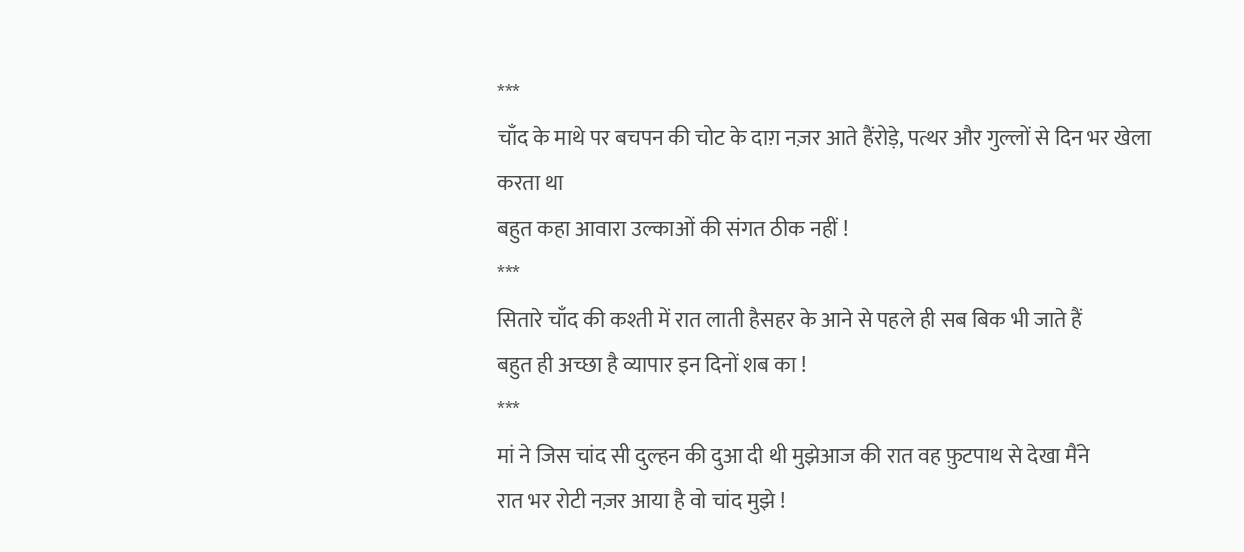***
चाँद के माथे पर बचपन की चोट के दाग़ नज़र आते हैंरोड़े, पत्थर और गुल्लों से दिन भर खेला करता था
बहुत कहा आवारा उल्काओं की संगत ठीक नहीं !
***
सितारे चाँद की कश्ती में रात लाती हैसहर के आने से पहले ही सब बिक भी जाते हैं
बहुत ही अच्छा है व्यापार इन दिनों शब का !
***
मां ने जिस चांद सी दुल्हन की दुआ दी थी मुझेआज की रात वह फ़ुटपाथ से देखा मैंने
रात भर रोटी नज़र आया है वो चांद मुझे !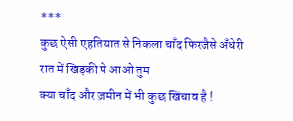***
कुछ ऐसी एहतियात से निकला चाँद फिरजैसे अँधेरी रात में खिड़की पे आओ तुम
क्या चाँद और ज़मीन में भी कुछ खिंचाव है !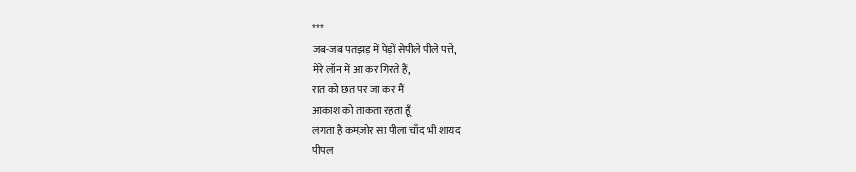***
जब-जब पतझड़ में पेड़ों सेपीले पीले पत्ते,
मेरे लॉन में आ कर गिरते हैं,
रात को छत पर जा कर मैं
आकाश को ताकता रहता हूँ
लगता है कमज़ोर सा पीला चाँद भी शायद
पीपल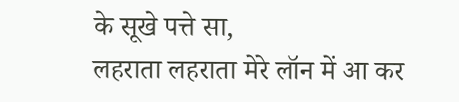के सूखे पत्ते सा,
लहराता लहराता मेरे लॉन में आ कर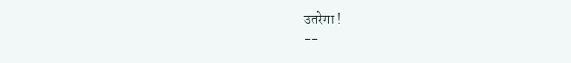उतरेगा !
--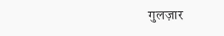गुलज़ार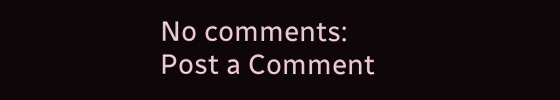No comments:
Post a Comment